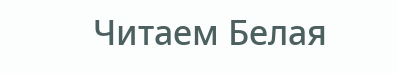Читаем Белая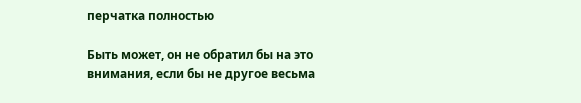перчатка полностью

Быть может, он не обратил бы на это внимания, если бы не другое весьма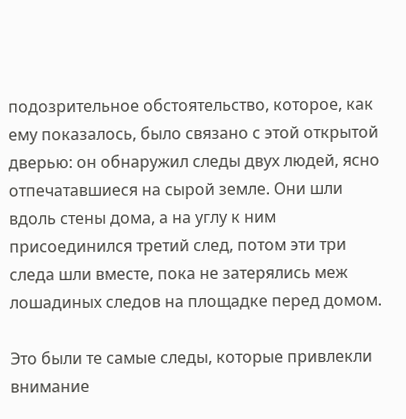подозрительное обстоятельство, которое, как ему показалось, было связано с этой открытой дверью: он обнаружил следы двух людей, ясно отпечатавшиеся на сырой земле. Они шли вдоль стены дома, а на углу к ним присоединился третий след, потом эти три следа шли вместе, пока не затерялись меж лошадиных следов на площадке перед домом.

Это были те самые следы, которые привлекли внимание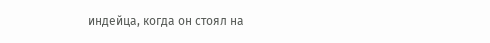индейца, когда он стоял на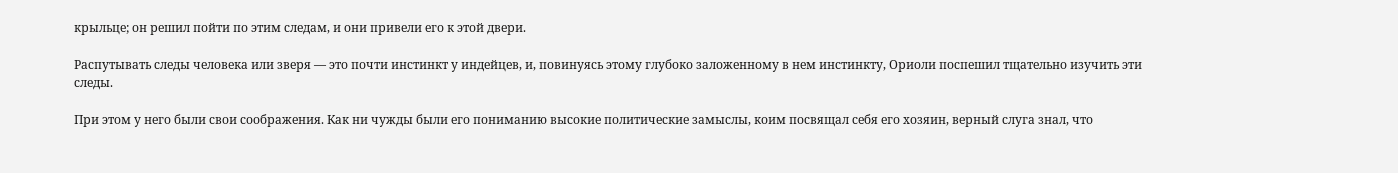крыльце; он решил пойти по этим следам, и они привели его к этой двери.

Распутывать следы человека или зверя — это почти инстинкт у индейцев, и, повинуясь этому глубоко заложенному в нем инстинкту, Ориоли поспешил тщательно изучить эти следы.

При этом у него были свои соображения. Как ни чужды были его пониманию высокие политические замыслы, коим посвящал себя его хозяин, верный слуга знал, что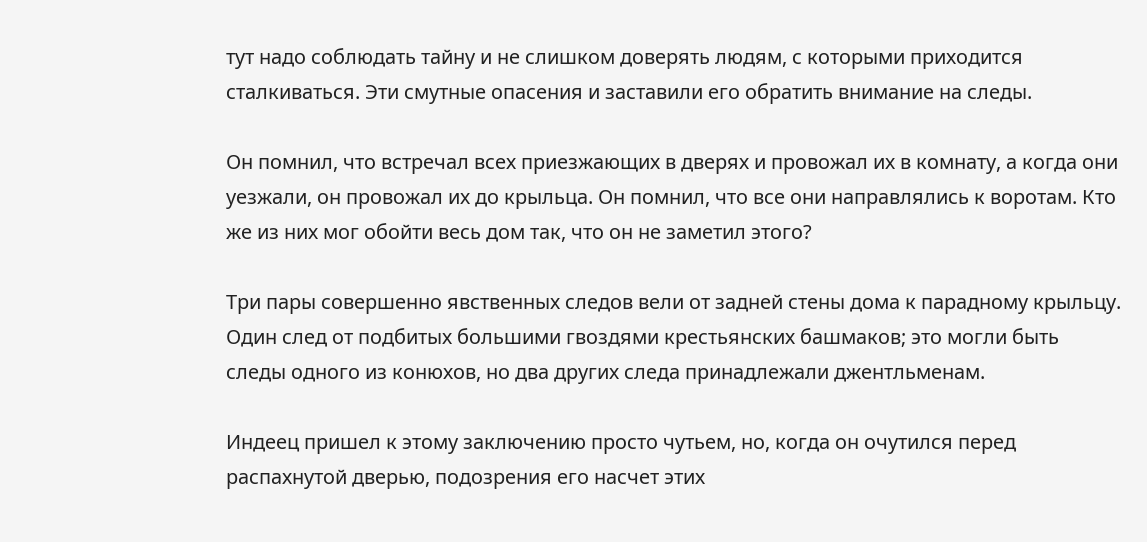тут надо соблюдать тайну и не слишком доверять людям, с которыми приходится сталкиваться. Эти смутные опасения и заставили его обратить внимание на следы.

Он помнил, что встречал всех приезжающих в дверях и провожал их в комнату, а когда они уезжали, он провожал их до крыльца. Он помнил, что все они направлялись к воротам. Кто же из них мог обойти весь дом так, что он не заметил этого?

Три пары совершенно явственных следов вели от задней стены дома к парадному крыльцу. Один след от подбитых большими гвоздями крестьянских башмаков; это могли быть следы одного из конюхов, но два других следа принадлежали джентльменам.

Индеец пришел к этому заключению просто чутьем, но, когда он очутился перед распахнутой дверью, подозрения его насчет этих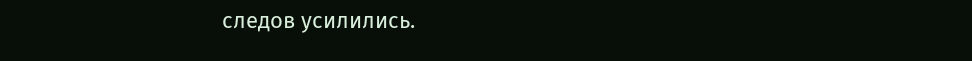следов усилились.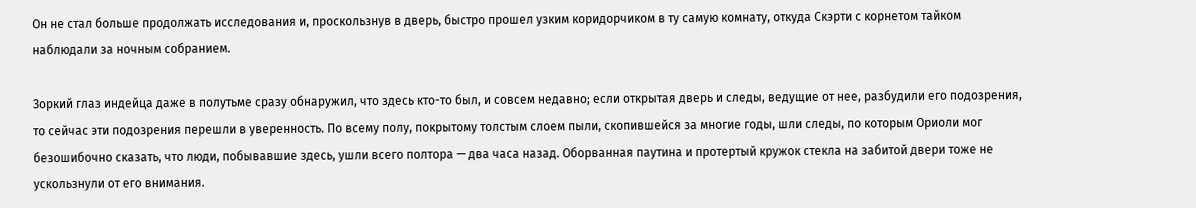Он не стал больше продолжать исследования и, проскользнув в дверь, быстро прошел узким коридорчиком в ту самую комнату, откуда Скэрти с корнетом тайком наблюдали за ночным собранием.

Зоркий глаз индейца даже в полутьме сразу обнаружил, что здесь кто-то был, и совсем недавно; если открытая дверь и следы, ведущие от нее, разбудили его подозрения, то сейчас эти подозрения перешли в уверенность. По всему полу, покрытому толстым слоем пыли, скопившейся за многие годы, шли следы, по которым Ориоли мог безошибочно сказать, что люди, побывавшие здесь, ушли всего полтора — два часа назад. Оборванная паутина и протертый кружок стекла на забитой двери тоже не ускользнули от его внимания.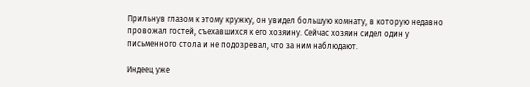Прильнув глазом к этому кружку, он увидел большую комнату, в которую недавно провожал гостей, съехавшихся к его хозяину. Сейчас хозяин сидел один у письменного стола и не подозревал, что за ним наблюдают.

Индеец уже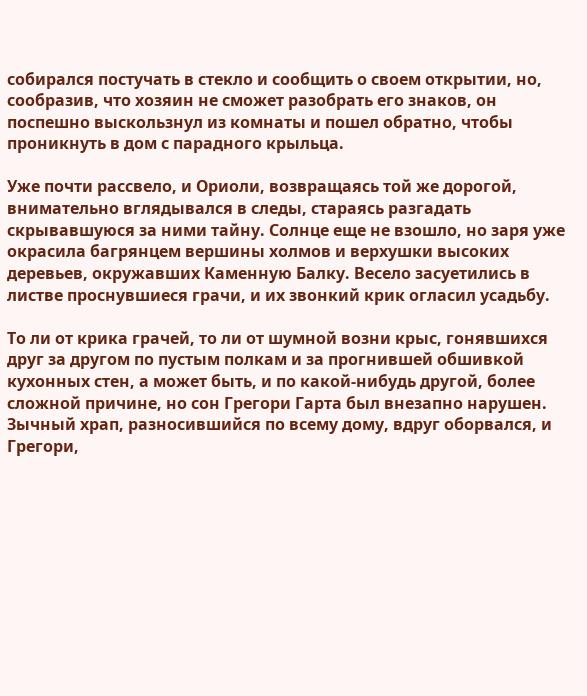собирался постучать в стекло и сообщить о своем открытии, но, сообразив, что хозяин не сможет разобрать его знаков, он поспешно выскользнул из комнаты и пошел обратно, чтобы проникнуть в дом с парадного крыльца.

Уже почти рассвело, и Ориоли, возвращаясь той же дорогой, внимательно вглядывался в следы, стараясь разгадать скрывавшуюся за ними тайну. Солнце еще не взошло, но заря уже окрасила багрянцем вершины холмов и верхушки высоких деревьев, окружавших Каменную Балку. Весело засуетились в листве проснувшиеся грачи, и их звонкий крик огласил усадьбу.

То ли от крика грачей, то ли от шумной возни крыс, гонявшихся друг за другом по пустым полкам и за прогнившей обшивкой кухонных стен, а может быть, и по какой-нибудь другой, более сложной причине, но сон Грегори Гарта был внезапно нарушен. Зычный храп, разносившийся по всему дому, вдруг оборвался, и Грегори,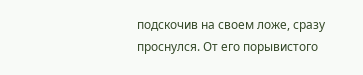подскочив на своем ложе, сразу проснулся. От его порывистого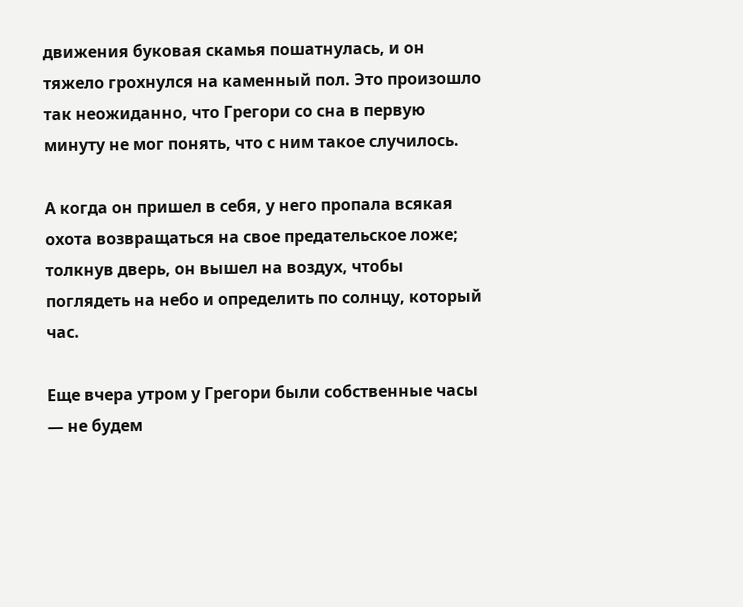движения буковая скамья пошатнулась, и он тяжело грохнулся на каменный пол. Это произошло так неожиданно, что Грегори со сна в первую минуту не мог понять, что с ним такое случилось.

А когда он пришел в себя, у него пропала всякая охота возвращаться на свое предательское ложе; толкнув дверь, он вышел на воздух, чтобы поглядеть на небо и определить по солнцу, который час.

Еще вчера утром у Грегори были собственные часы — не будем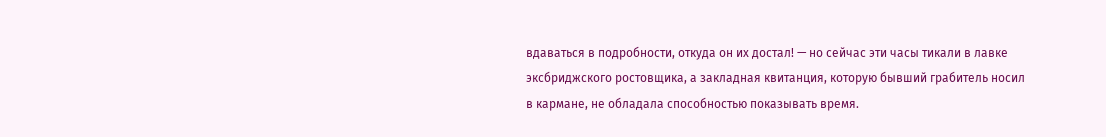вдаваться в подробности, откуда он их достал! — но сейчас эти часы тикали в лавке эксбриджского ростовщика, а закладная квитанция, которую бывший грабитель носил в кармане, не обладала способностью показывать время.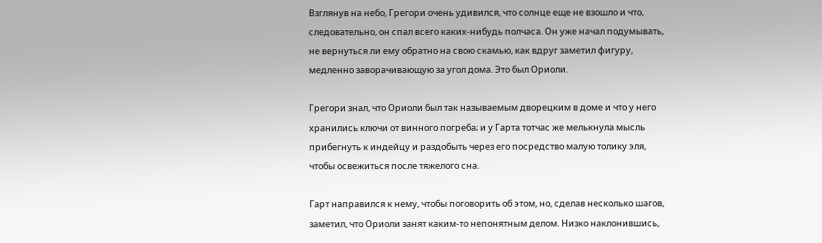Взглянув на небо, Грегори очень удивился, что солнце еще не взошло и что, следовательно, он спал всего каких-нибудь полчаса. Он уже начал подумывать, не вернуться ли ему обратно на свою скамью, как вдруг заметил фигуру, медленно заворачивающую за угол дома. Это был Ориоли.

Грегори знал, что Ориоли был так называемым дворецким в доме и что у него хранились ключи от винного погреба; и у Гарта тотчас же мелькнула мысль прибегнуть к индейцу и раздобыть через его посредство малую толику эля, чтобы освежиться после тяжелого сна.

Гарт направился к нему, чтобы поговорить об этом, но, сделав несколько шагов, заметил, что Ориоли занят каким-то непонятным делом. Низко наклонившись,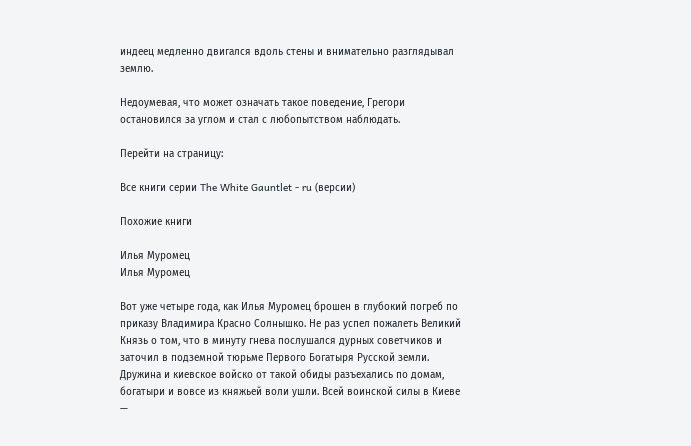индеец медленно двигался вдоль стены и внимательно разглядывал землю.

Недоумевая, что может означать такое поведение, Грегори остановился за углом и стал с любопытством наблюдать.

Перейти на страницу:

Все книги серии The White Gauntlet - ru (версии)

Похожие книги

Илья Муромец
Илья Муромец

Вот уже четыре года, как Илья Муромец брошен в глубокий погреб по приказу Владимира Красно Солнышко. Не раз успел пожалеть Великий Князь о том, что в минуту гнева послушался дурных советчиков и заточил в подземной тюрьме Первого Богатыря Русской земли. Дружина и киевское войско от такой обиды разъехались по домам, богатыри и вовсе из княжьей воли ушли. Всей воинской силы в Киеве —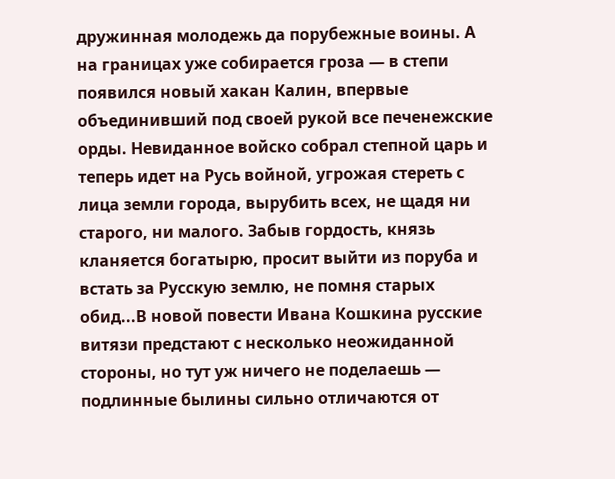дружинная молодежь да порубежные воины. А на границах уже собирается гроза — в степи появился новый хакан Калин, впервые объединивший под своей рукой все печенежские орды. Невиданное войско собрал степной царь и теперь идет на Русь войной, угрожая стереть с лица земли города, вырубить всех, не щадя ни старого, ни малого. Забыв гордость, князь кланяется богатырю, просит выйти из поруба и встать за Русскую землю, не помня старых обид...В новой повести Ивана Кошкина русские витязи предстают с несколько неожиданной стороны, но тут уж ничего не поделаешь — подлинные былины сильно отличаются от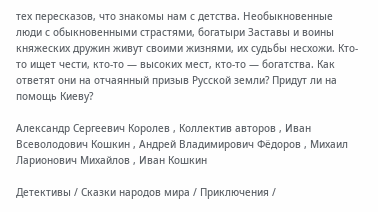тех пересказов, что знакомы нам с детства. Необыкновенные люди с обыкновенными страстями, богатыри Заставы и воины княжеских дружин живут своими жизнями, их судьбы несхожи. Кто-то ищет чести, кто-то — высоких мест, кто-то — богатства. Как ответят они на отчаянный призыв Русской земли? Придут ли на помощь Киеву?

Александр Сергеевич Королев , Коллектив авторов , Иван Всеволодович Кошкин , Андрей Владимирович Фёдоров , Михаил Ларионович Михайлов , Иван Кошкин

Детективы / Сказки народов мира / Приключения /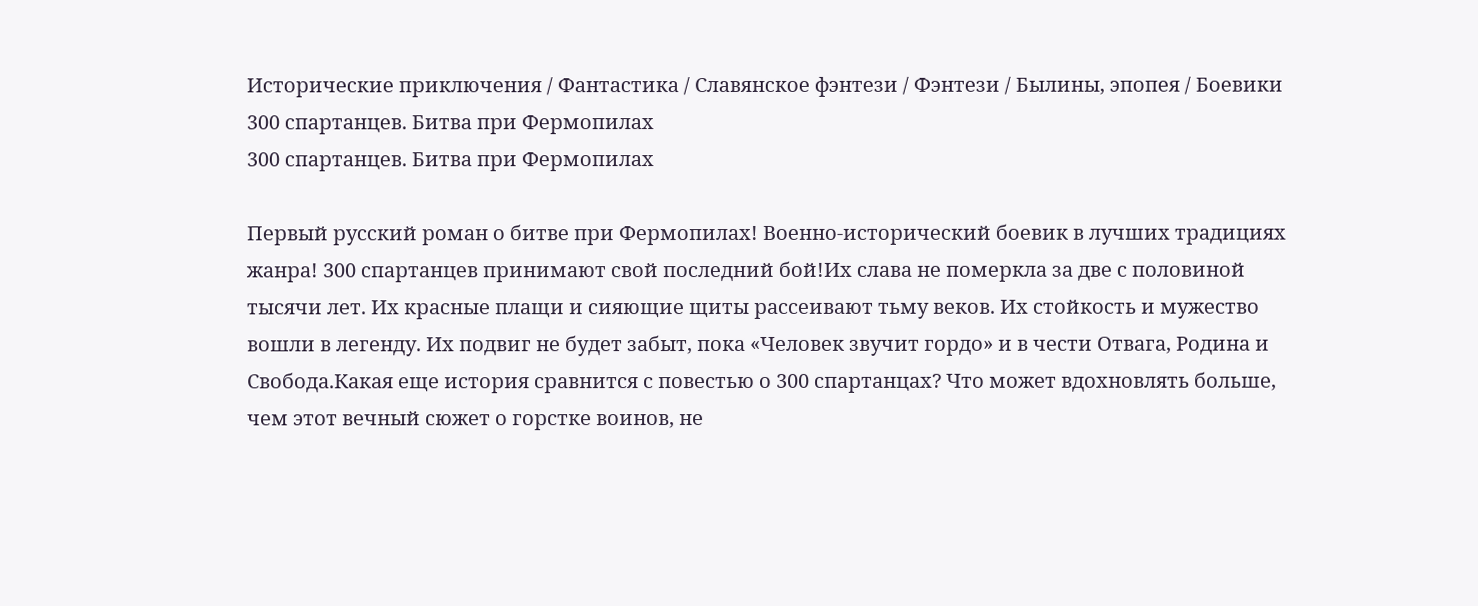Исторические приключения / Фантастика / Славянское фэнтези / Фэнтези / Былины, эпопея / Боевики
300 спартанцев. Битва при Фермопилах
300 спартанцев. Битва при Фермопилах

Первый русский роман о битве при Фермопилах! Военно-исторический боевик в лучших традициях жанра! 300 спартанцев принимают свой последний бой!Их слава не померкла за две с половиной тысячи лет. Их красные плащи и сияющие щиты рассеивают тьму веков. Их стойкость и мужество вошли в легенду. Их подвиг не будет забыт, пока «Человек звучит гордо» и в чести Отвага, Родина и Свобода.Какая еще история сравнится с повестью о 300 спартанцах? Что может вдохновлять больше, чем этот вечный сюжет о горстке воинов, не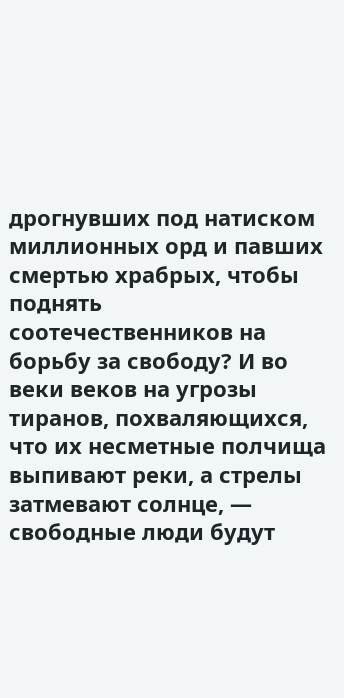дрогнувших под натиском миллионных орд и павших смертью храбрых, чтобы поднять соотечественников на борьбу за свободу? И во веки веков на угрозы тиранов, похваляющихся, что их несметные полчища выпивают реки, а стрелы затмевают солнце, — свободные люди будут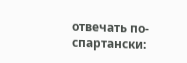отвечать по-спартански: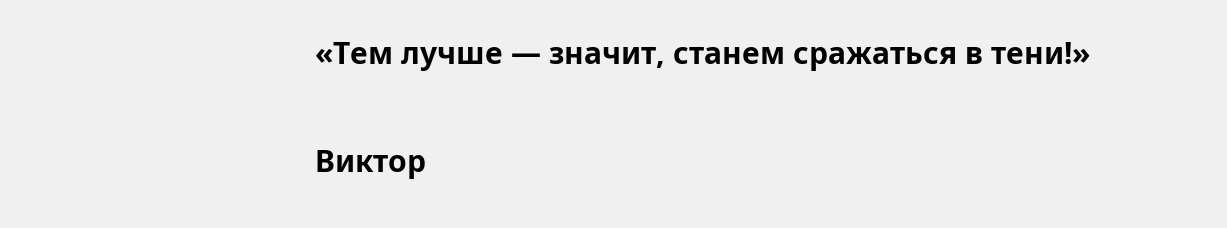«Тем лучше — значит, станем сражаться в тени!»

Виктор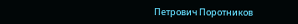Петрович Поротников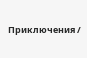Приключения /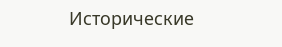Исторические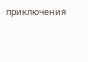приключения